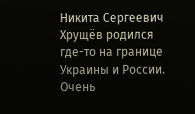Никита Сергеевич Хрущёв родился где-то на границе Украины и России. Очень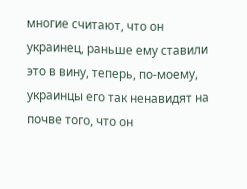многие считают, что он украинец, раньше ему ставили это в вину, теперь, по-моему, украинцы его так ненавидят на почве того, что он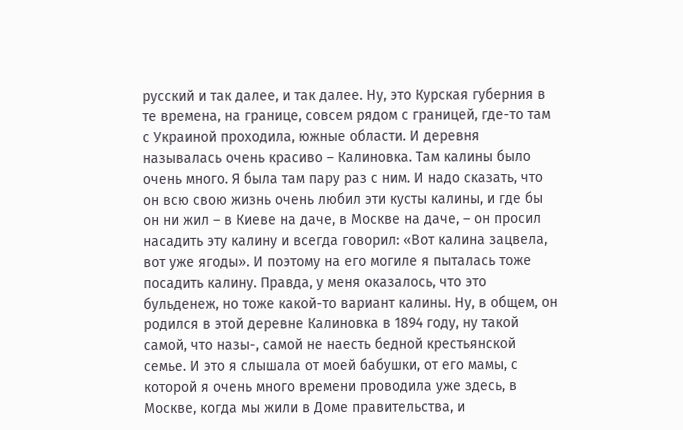русский и так далее, и так далее. Ну, это Курская губерния в те времена, на границе, совсем рядом с границей, где-то там с Украиной проходила, южные области. И деревня называлась очень красиво – Калиновка. Там калины было очень много. Я была там пару раз с ним. И надо сказать, что он всю свою жизнь очень любил эти кусты калины, и где бы он ни жил – в Киеве на даче, в Москве на даче, – он просил насадить эту калину и всегда говорил: «Вот калина зацвела, вот уже ягоды». И поэтому на его могиле я пыталась тоже посадить калину. Правда, у меня оказалось, что это бульденеж, но тоже какой-то вариант калины. Ну, в общем, он родился в этой деревне Калиновка в 1894 году, ну такой самой, что назы-, самой не наесть бедной крестьянской семье. И это я слышала от моей бабушки, от его мамы, с которой я очень много времени проводила уже здесь, в Москве, когда мы жили в Доме правительства, и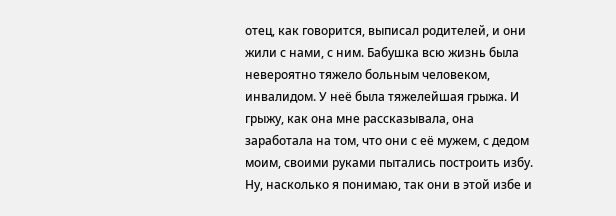отец, как говорится, выписал родителей, и они жили с нами, с ним. Бабушка всю жизнь была невероятно тяжело больным человеком, инвалидом. У неё была тяжелейшая грыжа. И грыжу, как она мне рассказывала, она заработала на том, что они с её мужем, с дедом моим, своими руками пытались построить избу. Ну, насколько я понимаю, так они в этой избе и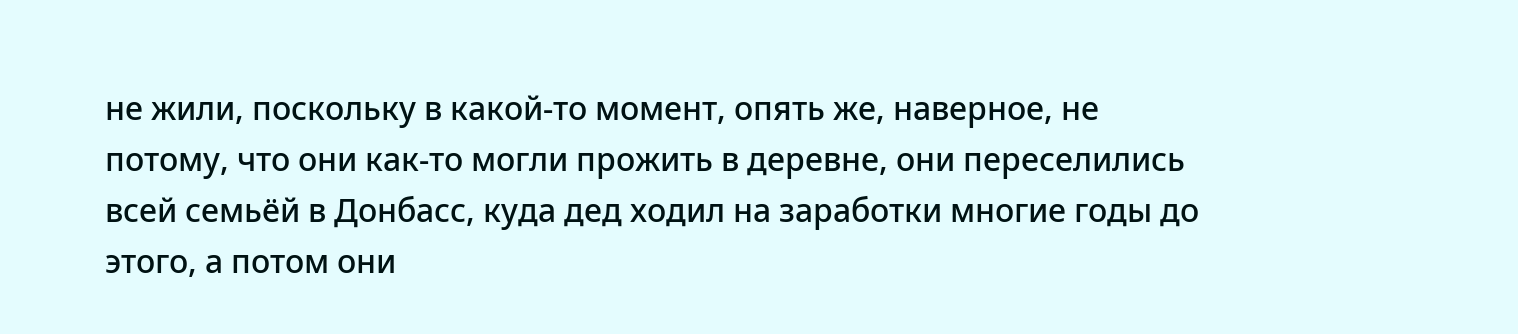не жили, поскольку в какой-то момент, опять же, наверное, не потому, что они как-то могли прожить в деревне, они переселились всей семьёй в Донбасс, куда дед ходил на заработки многие годы до этого, а потом они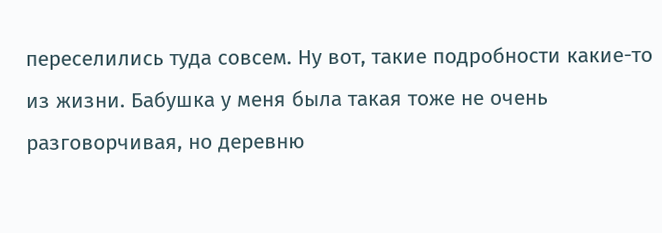переселились туда совсем. Ну вот, такие подробности какие-то из жизни. Бабушка у меня была такая тоже не очень разговорчивая, но деревню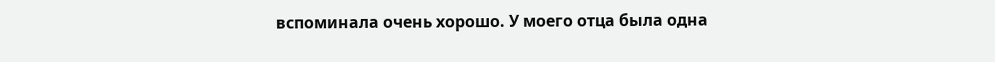вспоминала очень хорошо. У моего отца была одна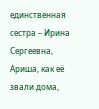единственная сестра – Ирина Сергеевна, Ариша, как её звали дома,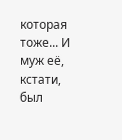которая тоже... И муж её, кстати, был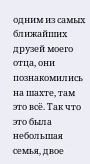одним из самых ближайших друзей моего отца, они познакомились на шахте, там это всё. Так что это была небольшая семья, двое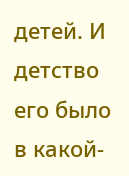детей. И детство его было в какой-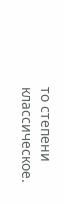то степени классическое.